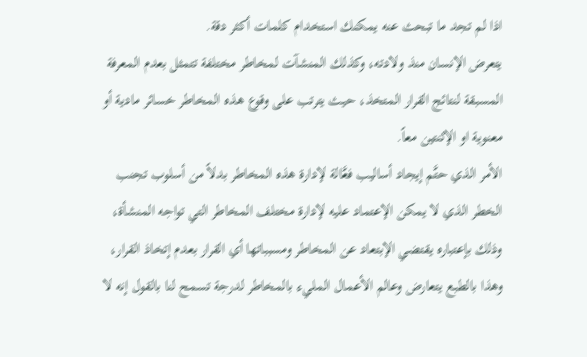اذا لم تجد ما تبحث عنه يمكنك استخدام كلمات أكثر دقة.
يتعرض الإنسان منذ ولادته، وكذلك المنشآت لمخاطر مختلفة تتمثل بعدم المعرفة المسبقة لنتائج القرار المتخذ، حيث يترتب على وقوع هذه المخاطر خسائر مادية أو معنوية او الإثنتين معاً.
الأمر الذي حتَّم إيجاد أساليب فعَّالة لإدارة هذه المخاطر بدلاً من أسلوب تجنب الخطر الذي لا يمكن الإعتماد عليه لإدارة مختلف المخاطر التي تواجه المنشأة، وذلك بإعتباره يقتضي الإبتعاد عن المخاطر ومسبباتها أي القرار بعدم إتخاذ القرار، وهذا بالطبع يتعارض وعالم الأعمال المليء بالمخاطر لدرجة تسمح لنا بالقول إنه لا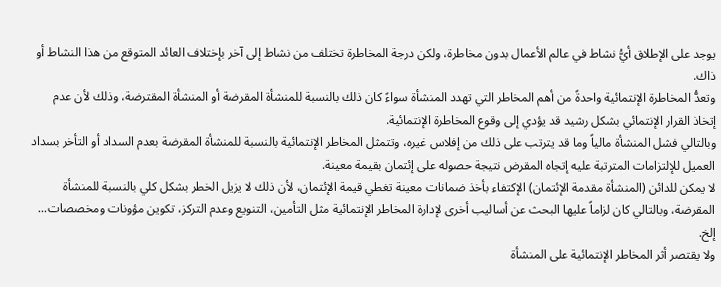يوجد على الإطلاق أيُّ نشاط في عالم الأعمال بدون مخاطرة، ولكن درجة المخاطرة تختلف من نشاط إلى آخر بإختلاف العائد المتوقع من هذا النشاط أو ذاك.
وتعدُّ المخاطرة الإنتمائية واحدةً من أهم المخاطر التي تهدد المنشأة سواءً كان ذلك بالنسبة للمنشأة المقرضة أو المنشأة المقترضة، وذلك لأن عدم إتخاذ القرار الإنتمائي بشكل رشيد قد يؤدي إلى وقوع المخاطرة الإنتمائية.
وبالتالي فشل المنشأة مالياً وما قد يترتب على ذلك من إفلاس غيره، وتتمثل المخاطر الإنتمائية بالنسبة للمنشأة المقرضة بعدم السداد أو التأخر بسداد العميل للإلتزامات المترتبة عليه إتجاه المقرض نتيجة حصوله على إئتمان بقيمة معينة.
لا يمكن للدائن (المنشأة مقدمة الإئتمان) الإكتفاء بأخذ ضمانات معينة تغطي قيمة الإئتمان، لأن ذلك لا يزيل الخطر بشكل كلي بالنسبة للمنشأة المقرضة، وبالتالي كان لزاماً عليها البحث عن أساليب أخرى لإدارة المخاطر الإنتمائية مثل التأمين، التنويع وعدم التركز، تكوين مؤونات ومخصصات... إلخ.
ولا يقتصر أثر المخاطر الإنتمائية على المنشأة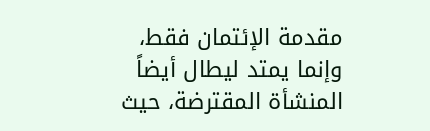مقدمة الإئتمان فقط، وإنما يمتد ليطال أيضاً المنشأة المقترضة، حيث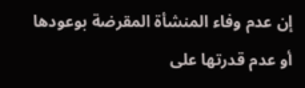إن عدم وفاء المنشأة المقرضة بوعودها أو عدم قدرتها على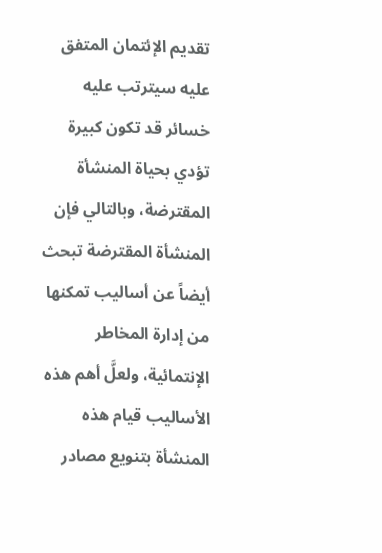تقديم الإئتمان المتفق عليه سيترتب عليه خسائر قد تكون كبيرة تؤدي بحياة المنشأة المقترضة، وبالتالي فإن المنشأة المقترضة تبحث أيضاً عن أساليب تمكنها من إدارة المخاطر الإنتمائية، ولعلَّ أهم هذه الأساليب قيام هذه المنشأة بتنويع مصادر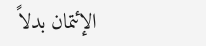الإئتمان بدلاً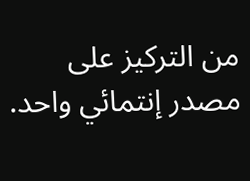من التركيز على مصدر إنتمائي واحد.